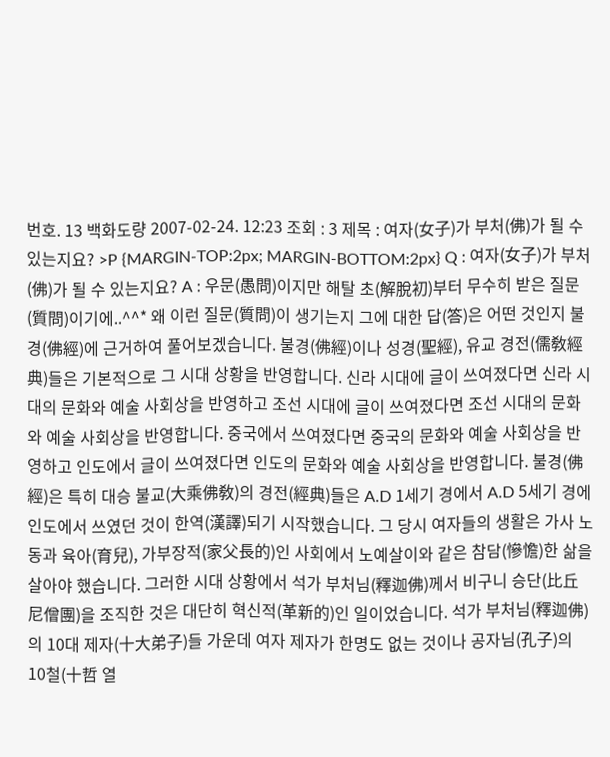번호. 13 백화도량 2007-02-24. 12:23 조회 : 3 제목 : 여자(女子)가 부처(佛)가 될 수 있는지요? >P {MARGIN-TOP:2px; MARGIN-BOTTOM:2px} Q : 여자(女子)가 부처(佛)가 될 수 있는지요? A : 우문(愚問)이지만 해탈 초(解脫初)부터 무수히 받은 질문(質問)이기에..^^* 왜 이런 질문(質問)이 생기는지 그에 대한 답(答)은 어떤 것인지 불경(佛經)에 근거하여 풀어보겠습니다. 불경(佛經)이나 성경(聖經), 유교 경전(儒敎經典)들은 기본적으로 그 시대 상황을 반영합니다. 신라 시대에 글이 쓰여졌다면 신라 시대의 문화와 예술 사회상을 반영하고 조선 시대에 글이 쓰여졌다면 조선 시대의 문화와 예술 사회상을 반영합니다. 중국에서 쓰여졌다면 중국의 문화와 예술 사회상을 반영하고 인도에서 글이 쓰여졌다면 인도의 문화와 예술 사회상을 반영합니다. 불경(佛經)은 특히 대승 불교(大乘佛敎)의 경전(經典)들은 A.D 1세기 경에서 A.D 5세기 경에 인도에서 쓰였던 것이 한역(漢譯)되기 시작했습니다. 그 당시 여자들의 생활은 가사 노동과 육아(育兒), 가부장적(家父長的)인 사회에서 노예살이와 같은 참담(慘憺)한 삶을 살아야 했습니다. 그러한 시대 상황에서 석가 부처님(釋迦佛)께서 비구니 승단(比丘尼僧團)을 조직한 것은 대단히 혁신적(革新的)인 일이었습니다. 석가 부처님(釋迦佛)의 10대 제자(十大弟子)들 가운데 여자 제자가 한명도 없는 것이나 공자님(孔子)의 10철(十哲 열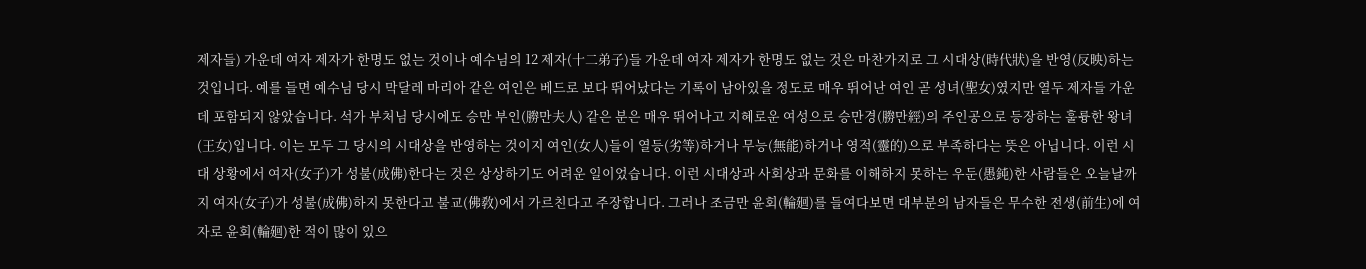제자들) 가운데 여자 제자가 한명도 없는 것이나 예수님의 12 제자(十二弟子)들 가운데 여자 제자가 한명도 없는 것은 마찬가지로 그 시대상(時代狀)을 반영(反映)하는 것입니다. 예를 들면 예수님 당시 막달레 마리아 같은 여인은 베드로 보다 뛰어났다는 기록이 남아있을 정도로 매우 뛰어난 여인 곧 성녀(聖女)였지만 열두 제자들 가운데 포함되지 않았습니다. 석가 부처님 당시에도 승만 부인(勝만夫人) 같은 분은 매우 뛰어나고 지혜로운 여성으로 승만경(勝만經)의 주인공으로 등장하는 훌륭한 왕녀(王女)입니다. 이는 모두 그 당시의 시대상을 반영하는 것이지 여인(女人)들이 열등(劣等)하거나 무능(無能)하거나 영적(靈的)으로 부족하다는 뜻은 아닙니다. 이런 시대 상황에서 여자(女子)가 성불(成佛)한다는 것은 상상하기도 어려운 일이었습니다. 이런 시대상과 사회상과 문화를 이해하지 못하는 우둔(愚鈍)한 사람들은 오늘날까지 여자(女子)가 성불(成佛)하지 못한다고 불교(佛敎)에서 가르친다고 주장합니다. 그러나 조금만 윤회(輪廻)를 들여다보면 대부분의 남자들은 무수한 전생(前生)에 여자로 윤회(輪廻)한 적이 많이 있으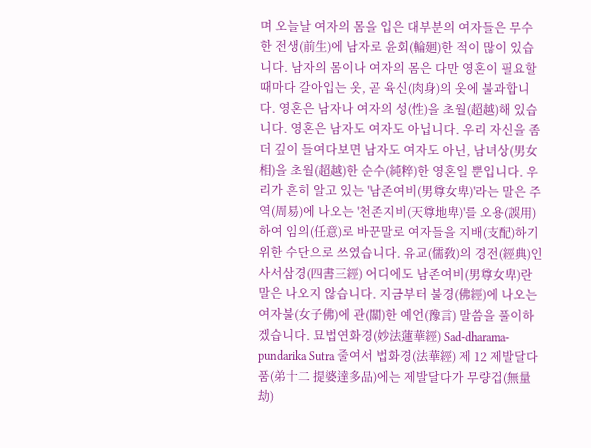며 오늘날 여자의 몸을 입은 대부분의 여자들은 무수한 전생(前生)에 남자로 윤회(輪廻)한 적이 많이 있습니다. 남자의 몸이나 여자의 몸은 다만 영혼이 필요할 때마다 갈아입는 옷, 곧 육신(肉身)의 옷에 불과합니다. 영혼은 남자나 여자의 성(性)을 초월(超越)해 있습니다. 영혼은 남자도 여자도 아닙니다. 우리 자신을 좀더 깊이 들여다보면 남자도 여자도 아닌, 남녀상(男女相)을 초월(超越)한 순수(純粹)한 영혼일 뿐입니다. 우리가 흔히 알고 있는 '남존여비(男尊女卑)'라는 말은 주역(周易)에 나오는 '천존지비(天尊地卑)'를 오용(誤用)하여 임의(任意)로 바꾼말로 여자들을 지배(支配)하기 위한 수단으로 쓰였습니다. 유교(儒敎)의 경전(經典)인 사서삼경(四書三經) 어디에도 남존여비(男尊女卑)란 말은 나오지 않습니다. 지금부터 불경(佛經)에 나오는 여자불(女子佛)에 관(關)한 예언(豫言) 말씀을 풀이하겠습니다. 묘법연화경(妙法蓮華經) Sad-dharama-pundarika Sutra 줄여서 법화경(法華經) 제 12 제발달다품(弟十二 提婆達多品)에는 제발달다가 무량겁(無量劫)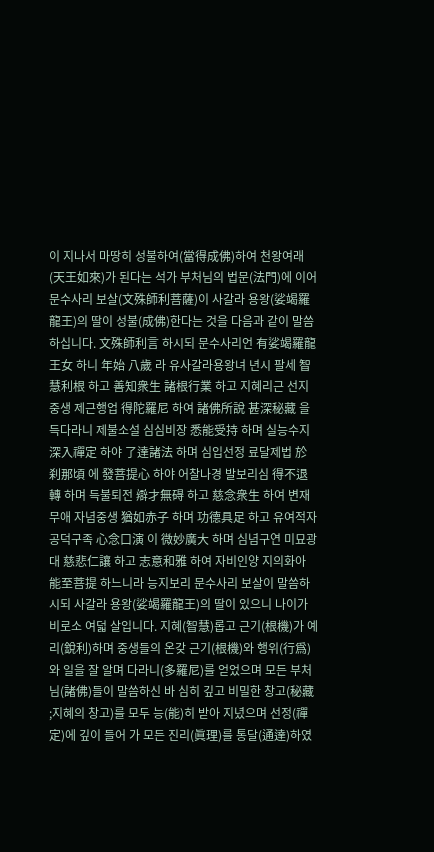이 지나서 마땅히 성불하여(當得成佛)하여 천왕여래(天王如來)가 된다는 석가 부처님의 법문(法門)에 이어 문수사리 보살(文殊師利菩薩)이 사갈라 용왕(娑竭羅龍王)의 딸이 성불(成佛)한다는 것을 다음과 같이 말씀하십니다. 文殊師利言 하시되 문수사리언 有娑竭羅龍王女 하니 年始 八歲 라 유사갈라용왕녀 년시 팔세 智慧利根 하고 善知衆生 諸根行業 하고 지혜리근 선지중생 제근행업 得陀羅尼 하여 諸佛所說 甚深秘藏 을 득다라니 제불소설 심심비장 悉能受持 하며 실능수지 深入禪定 하야 了達諸法 하며 심입선정 료달제법 於刹那頃 에 發菩提心 하야 어찰나경 발보리심 得不退轉 하며 득불퇴전 辯才無碍 하고 慈念衆生 하여 변재무애 자념중생 猶如赤子 하며 功德具足 하고 유여적자 공덕구족 心念口演 이 微妙廣大 하며 심념구연 미묘광대 慈悲仁讓 하고 志意和雅 하여 자비인양 지의화아 能至菩提 하느니라 능지보리 문수사리 보살이 말씀하시되 사갈라 용왕(娑竭羅龍王)의 딸이 있으니 나이가 비로소 여덟 살입니다. 지혜(智慧)롭고 근기(根機)가 예리(銳利)하며 중생들의 온갖 근기(根機)와 행위(行爲)와 일을 잘 알며 다라니(多羅尼)를 얻었으며 모든 부처님(諸佛)들이 말씀하신 바 심히 깊고 비밀한 창고(秘藏 ;지혜의 창고)를 모두 능(能)히 받아 지녔으며 선정(禪定)에 깊이 들어 가 모든 진리(眞理)를 통달(通達)하였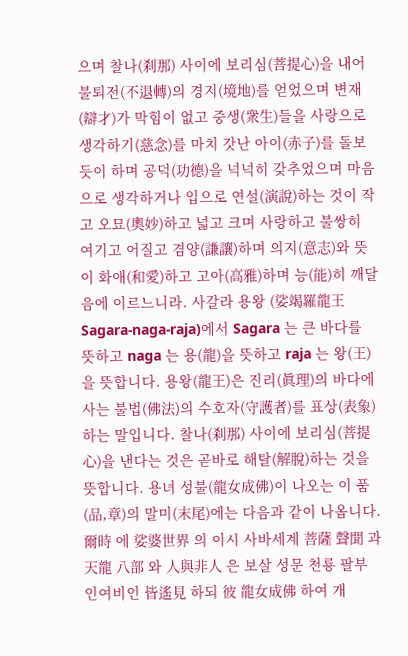으며 찰나(刹那) 사이에 보리심(菩提心)을 내어 불퇴전(不退轉)의 경지(境地)를 얻었으며 변재(辯才)가 막힘이 없고 중생(衆生)들을 사랑으로 생각하기(慈念)를 마치 갓난 아이(赤子)를 돌보듯이 하며 공덕(功德)을 넉넉히 갖추었으며 마음으로 생각하거나 입으로 연설(演說)하는 것이 작고 오묘(奧妙)하고 넓고 크며 사랑하고 불쌍히 여기고 어질고 겸양(謙讓)하며 의지(意志)와 뜻이 화애(和愛)하고 고아(高雅)하며 능(能)히 깨달음에 이르느니라. 사갈라 용왕 (娑竭羅龍王Sagara-naga-raja)에서 Sagara 는 큰 바다를 뜻하고 naga 는 용(龍)을 뜻하고 raja 는 왕(王)을 뜻합니다. 용왕(龍王)은 진리(眞理)의 바다에 사는 불법(佛法)의 수호자(守護者)를 표상(表象)하는 말입니다. 찰나(刹那) 사이에 보리심(菩提心)을 낸다는 것은 곧바로 해탈(解脫)하는 것을 뜻합니다. 용녀 성불(龍女成佛)이 나오는 이 품(品,章)의 말미(末尾)에는 다음과 같이 나옵니다. 爾時 에 娑婆世界 의 이시 사바세계 菩薩 聲聞 과 天龍 八部 와 人與非人 은 보살 성문 천룡 팔부 인여비인 皆遙見 하되 彼 龍女成佛 하여 개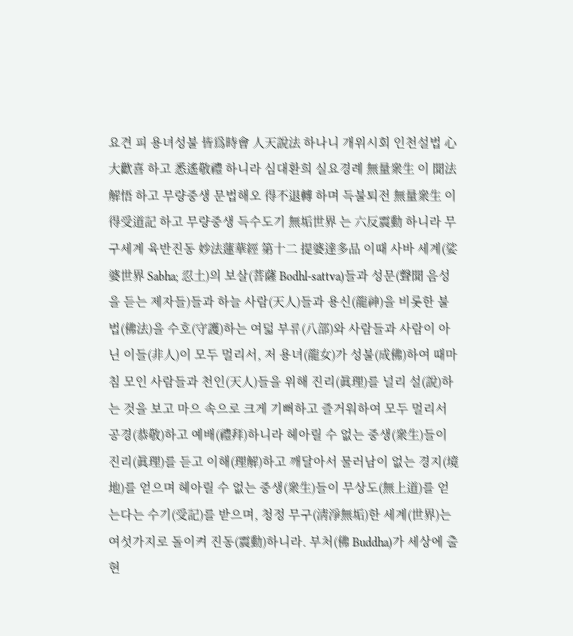요견 피 용녀성불 皆爲時會 人天說法 하나니 개위시회 인천설법 心大歡喜 하고 悉遙敬禮 하니라 심대환희 실요경례 無量衆生 이 聞法解悟 하고 무량중생 문법해오 得不退轉 하며 득불퇴전 無量衆生 이 得受道記 하고 무량중생 득수도기 無垢世界 는 六反震動 하니라 무구세계 육반진동 妙法蓮華經 第十二 提婆達多品 이때 사바 세계(娑婆世界 Sabha; 忍土)의 보살(菩薩 Bodhl-sattva)들과 성문(聲聞 음성을 듣는 제자들)들과 하늘 사람(天人)들과 용신(龍神)을 비롯한 불법(佛法)을 수호(守護)하는 여덟 부류(八部)와 사람들과 사람이 아닌 이들(非人)이 모두 멀리서, 저 용녀(龍女)가 성불(成佛)하여 때마침 모인 사람들과 천인(天人)들을 위해 진리(眞理)를 널리 설(說)하는 것을 보고 마으 속으로 크게 기뻐하고 즐거워하여 모두 멀리서 공경(恭敬)하고 예배(禮拜)하니라 헤아릴 수 없는 중생(衆生)들이 진리(眞理)를 듣고 이해(理解)하고 깨달아서 물러남이 없는 경지(境地)를 얻으며 헤아릴 수 없는 중생(衆生)들이 무상도(無上道)를 얻는다는 수기(受記)를 받으며, 청정 무구(淸淨無垢)한 세계(世界)는 여섯가지로 돌이켜 진동(震動)하니라. 부처(佛 Buddha)가 세상에 출현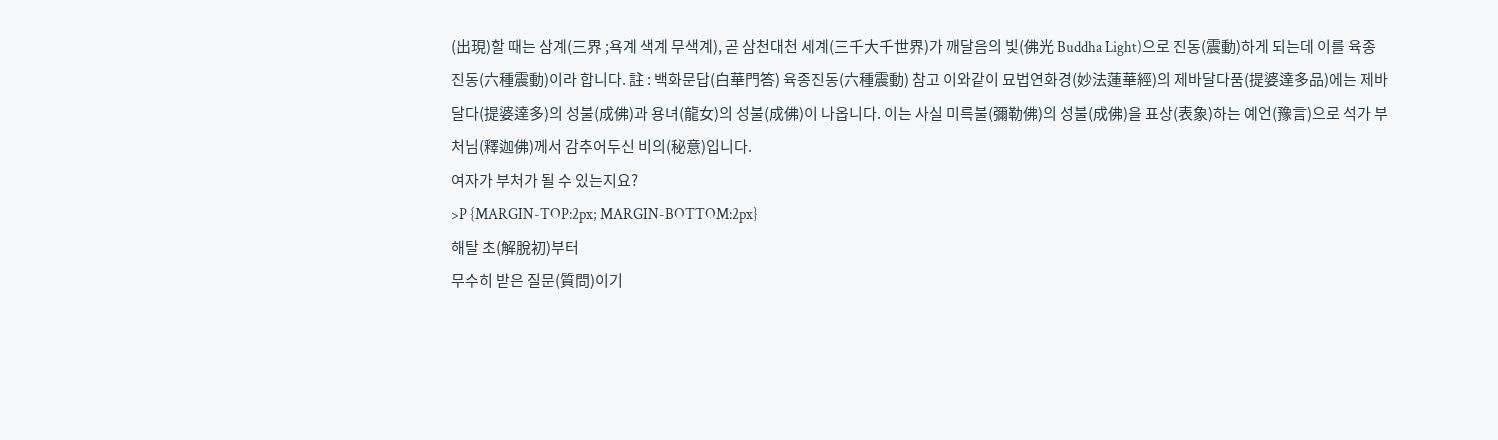(出現)할 때는 삼계(三界 ;욕계 색계 무색계), 곧 삼천대천 세계(三千大千世界)가 깨달음의 빛(佛光 Buddha Light)으로 진동(震動)하게 되는데 이를 육종진동(六種震動)이라 합니다. 註 : 백화문답(白華門答) 육종진동(六種震動) 참고 이와같이 묘법연화경(妙法蓮華經)의 제바달다품(提婆達多品)에는 제바달다(提婆達多)의 성불(成佛)과 용녀(龍女)의 성불(成佛)이 나옵니다. 이는 사실 미륵불(彌勒佛)의 성불(成佛)을 표상(表象)하는 예언(豫言)으로 석가 부처님(釋迦佛)께서 감추어두신 비의(秘意)입니다.
여자가 부처가 될 수 있는지요?
>P {MARGIN-TOP:2px; MARGIN-BOTTOM:2px}
해탈 초(解脫初)부터
무수히 받은 질문(質問)이기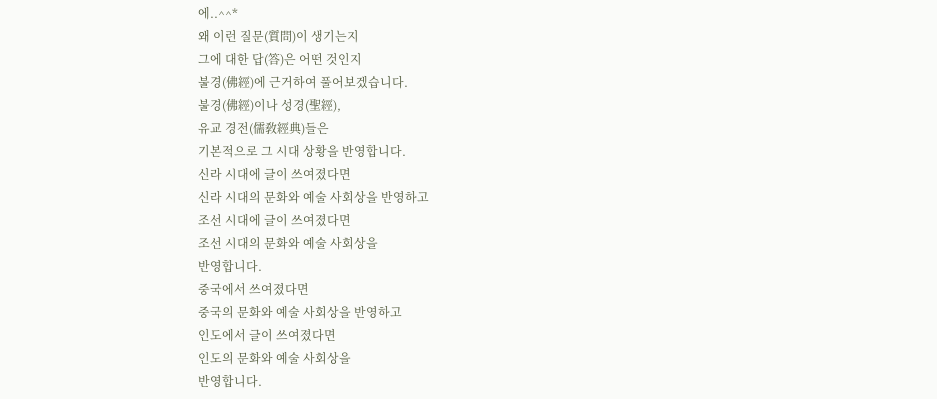에..^^*
왜 이런 질문(質問)이 생기는지
그에 대한 답(答)은 어떤 것인지
불경(佛經)에 근거하여 풀어보겠습니다.
불경(佛經)이나 성경(聖經),
유교 경전(儒敎經典)들은
기본적으로 그 시대 상황을 반영합니다.
신라 시대에 글이 쓰여졌다면
신라 시대의 문화와 예술 사회상을 반영하고
조선 시대에 글이 쓰여졌다면
조선 시대의 문화와 예술 사회상을
반영합니다.
중국에서 쓰여졌다면
중국의 문화와 예술 사회상을 반영하고
인도에서 글이 쓰여졌다면
인도의 문화와 예술 사회상을
반영합니다.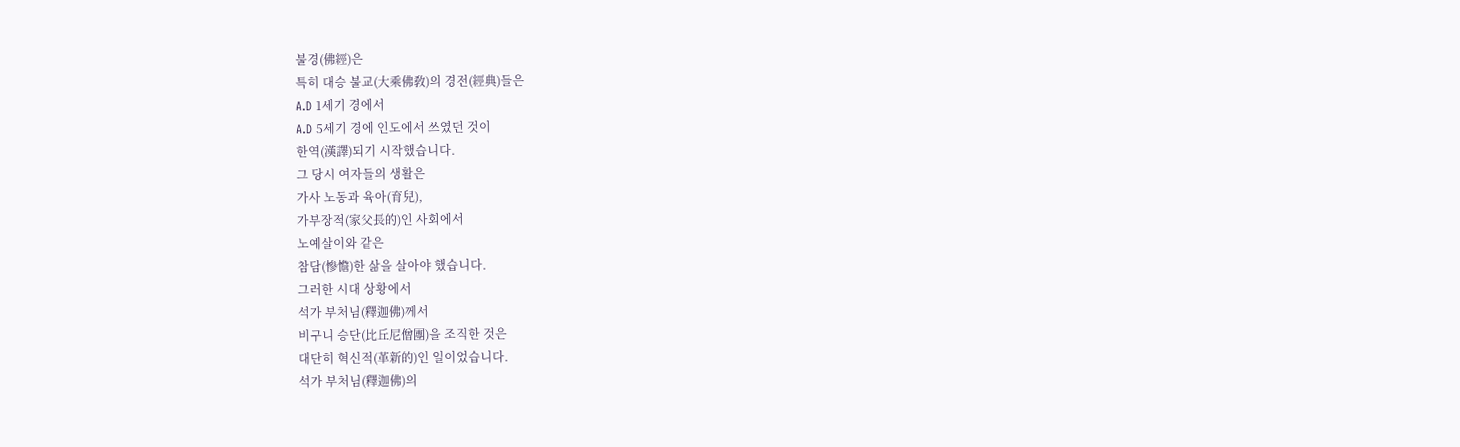불경(佛經)은
특히 대승 불교(大乘佛敎)의 경전(經典)들은
A.D 1세기 경에서
A.D 5세기 경에 인도에서 쓰였던 것이
한역(漢譯)되기 시작했습니다.
그 당시 여자들의 생활은
가사 노동과 육아(育兒),
가부장적(家父長的)인 사회에서
노예살이와 같은
참담(慘憺)한 삶을 살아야 했습니다.
그러한 시대 상황에서
석가 부처님(釋迦佛)께서
비구니 승단(比丘尼僧團)을 조직한 것은
대단히 혁신적(革新的)인 일이었습니다.
석가 부처님(釋迦佛)의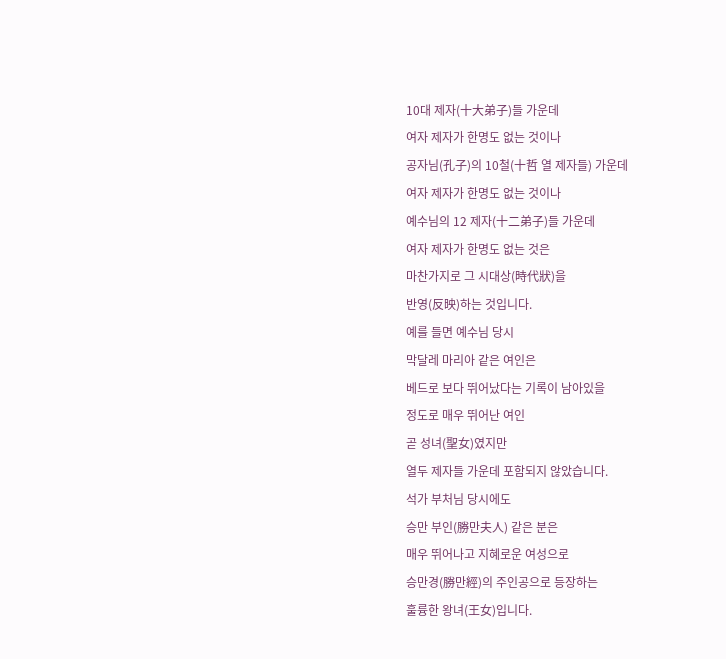10대 제자(十大弟子)들 가운데
여자 제자가 한명도 없는 것이나
공자님(孔子)의 10철(十哲 열 제자들) 가운데
여자 제자가 한명도 없는 것이나
예수님의 12 제자(十二弟子)들 가운데
여자 제자가 한명도 없는 것은
마찬가지로 그 시대상(時代狀)을
반영(反映)하는 것입니다.
예를 들면 예수님 당시
막달레 마리아 같은 여인은
베드로 보다 뛰어났다는 기록이 남아있을
정도로 매우 뛰어난 여인
곧 성녀(聖女)였지만
열두 제자들 가운데 포함되지 않았습니다.
석가 부처님 당시에도
승만 부인(勝만夫人) 같은 분은
매우 뛰어나고 지혜로운 여성으로
승만경(勝만經)의 주인공으로 등장하는
훌륭한 왕녀(王女)입니다.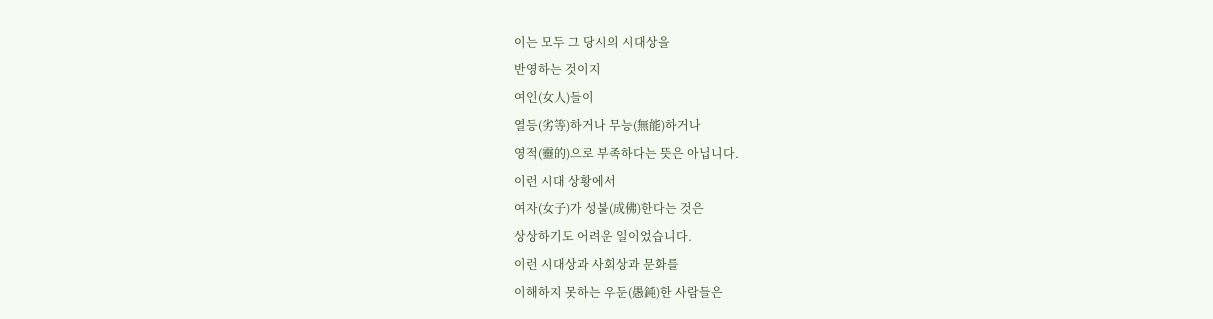이는 모두 그 당시의 시대상을
반영하는 것이지
여인(女人)들이
열등(劣等)하거나 무능(無能)하거나
영적(靈的)으로 부족하다는 뜻은 아닙니다.
이런 시대 상황에서
여자(女子)가 성불(成佛)한다는 것은
상상하기도 어려운 일이었습니다.
이런 시대상과 사회상과 문화를
이해하지 못하는 우둔(愚鈍)한 사람들은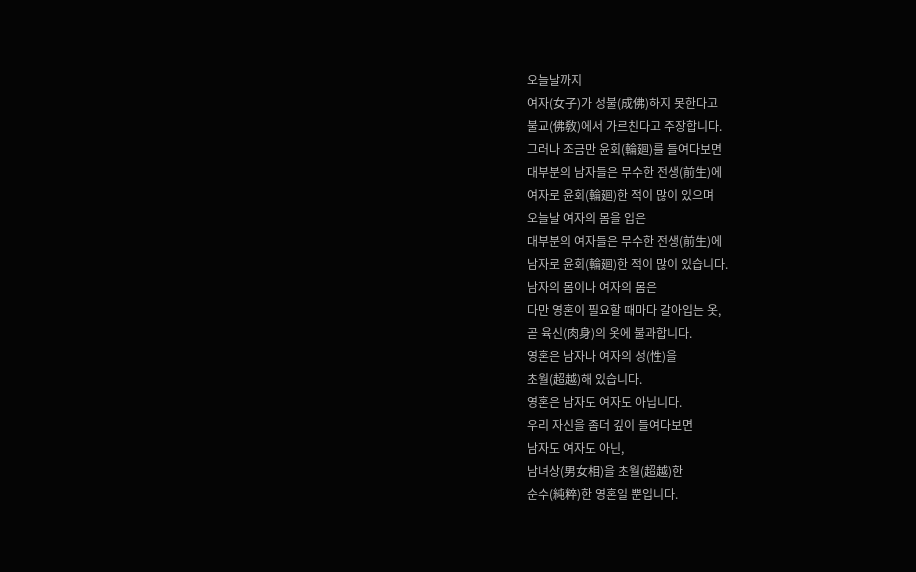오늘날까지
여자(女子)가 성불(成佛)하지 못한다고
불교(佛敎)에서 가르친다고 주장합니다.
그러나 조금만 윤회(輪廻)를 들여다보면
대부분의 남자들은 무수한 전생(前生)에
여자로 윤회(輪廻)한 적이 많이 있으며
오늘날 여자의 몸을 입은
대부분의 여자들은 무수한 전생(前生)에
남자로 윤회(輪廻)한 적이 많이 있습니다.
남자의 몸이나 여자의 몸은
다만 영혼이 필요할 때마다 갈아입는 옷,
곧 육신(肉身)의 옷에 불과합니다.
영혼은 남자나 여자의 성(性)을
초월(超越)해 있습니다.
영혼은 남자도 여자도 아닙니다.
우리 자신을 좀더 깊이 들여다보면
남자도 여자도 아닌,
남녀상(男女相)을 초월(超越)한
순수(純粹)한 영혼일 뿐입니다.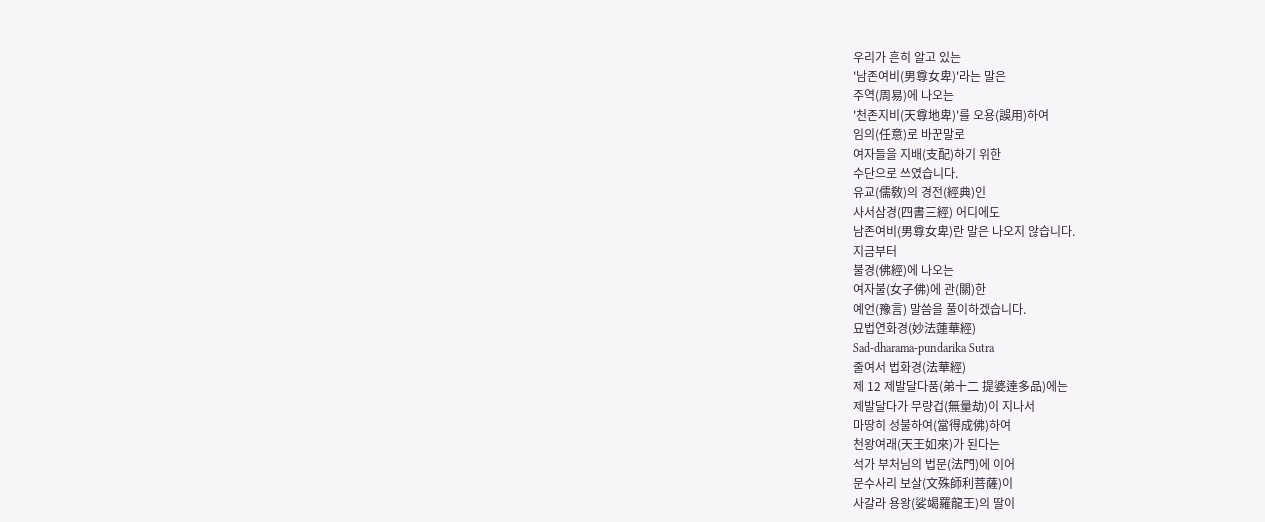우리가 흔히 알고 있는
'남존여비(男尊女卑)'라는 말은
주역(周易)에 나오는
'천존지비(天尊地卑)'를 오용(誤用)하여
임의(任意)로 바꾼말로
여자들을 지배(支配)하기 위한
수단으로 쓰였습니다.
유교(儒敎)의 경전(經典)인
사서삼경(四書三經) 어디에도
남존여비(男尊女卑)란 말은 나오지 않습니다.
지금부터
불경(佛經)에 나오는
여자불(女子佛)에 관(關)한
예언(豫言) 말씀을 풀이하겠습니다.
묘법연화경(妙法蓮華經)
Sad-dharama-pundarika Sutra
줄여서 법화경(法華經)
제 12 제발달다품(弟十二 提婆達多品)에는
제발달다가 무량겁(無量劫)이 지나서
마땅히 성불하여(當得成佛)하여
천왕여래(天王如來)가 된다는
석가 부처님의 법문(法門)에 이어
문수사리 보살(文殊師利菩薩)이
사갈라 용왕(娑竭羅龍王)의 딸이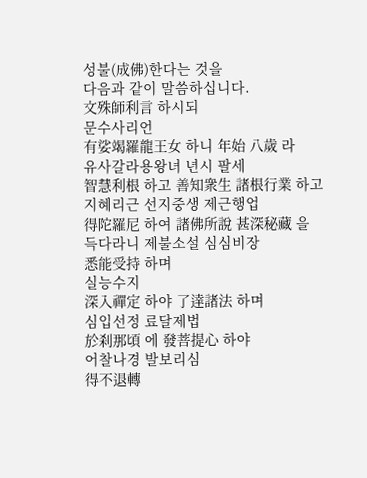성불(成佛)한다는 것을
다음과 같이 말씀하십니다.
文殊師利言 하시되
문수사리언
有娑竭羅龍王女 하니 年始 八歲 라
유사갈라용왕녀 년시 팔세
智慧利根 하고 善知衆生 諸根行業 하고
지혜리근 선지중생 제근행업
得陀羅尼 하여 諸佛所說 甚深秘藏 을
득다라니 제불소설 심심비장
悉能受持 하며
실능수지
深入禪定 하야 了達諸法 하며
심입선정 료달제법
於刹那頃 에 發菩提心 하야
어찰나경 발보리심
得不退轉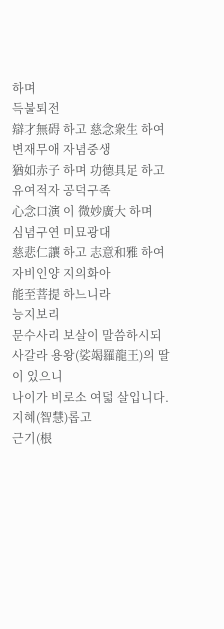하며
득불퇴전
辯才無碍 하고 慈念衆生 하여
변재무애 자념중생
猶如赤子 하며 功德具足 하고
유여적자 공덕구족
心念口演 이 微妙廣大 하며
심념구연 미묘광대
慈悲仁讓 하고 志意和雅 하여
자비인양 지의화아
能至菩提 하느니라
능지보리
문수사리 보살이 말씀하시되
사갈라 용왕(娑竭羅龍王)의 딸이 있으니
나이가 비로소 여덟 살입니다.
지혜(智慧)롭고
근기(根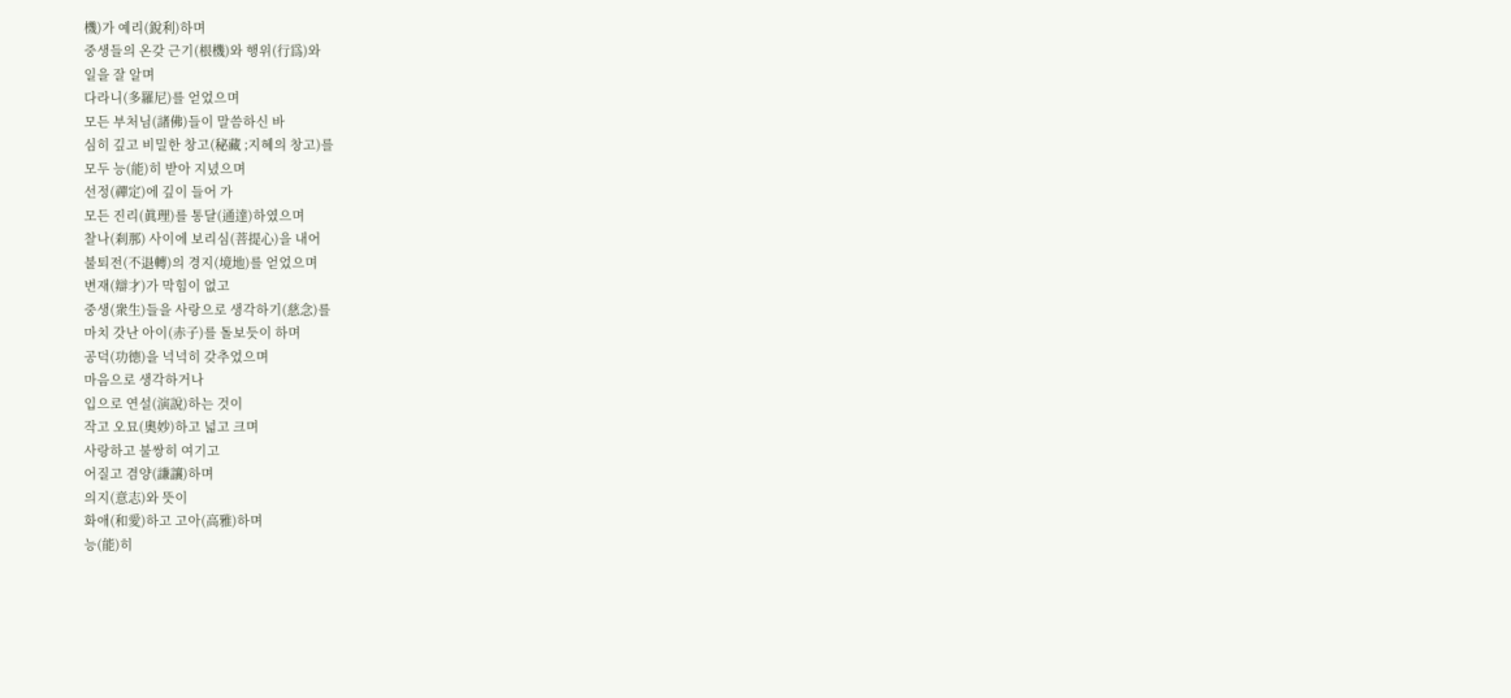機)가 예리(銳利)하며
중생들의 온갖 근기(根機)와 행위(行爲)와
일을 잘 알며
다라니(多羅尼)를 얻었으며
모든 부처님(諸佛)들이 말씀하신 바
심히 깊고 비밀한 창고(秘藏 ;지혜의 창고)를
모두 능(能)히 받아 지녔으며
선정(禪定)에 깊이 들어 가
모든 진리(眞理)를 통달(通達)하였으며
찰나(刹那) 사이에 보리심(菩提心)을 내어
불퇴전(不退轉)의 경지(境地)를 얻었으며
변재(辯才)가 막힘이 없고
중생(衆生)들을 사랑으로 생각하기(慈念)를
마치 갓난 아이(赤子)를 돌보듯이 하며
공덕(功德)을 넉넉히 갖추었으며
마음으로 생각하거나
입으로 연설(演說)하는 것이
작고 오묘(奧妙)하고 넓고 크며
사랑하고 불쌍히 여기고
어질고 겸양(謙讓)하며
의지(意志)와 뜻이
화애(和愛)하고 고아(高雅)하며
능(能)히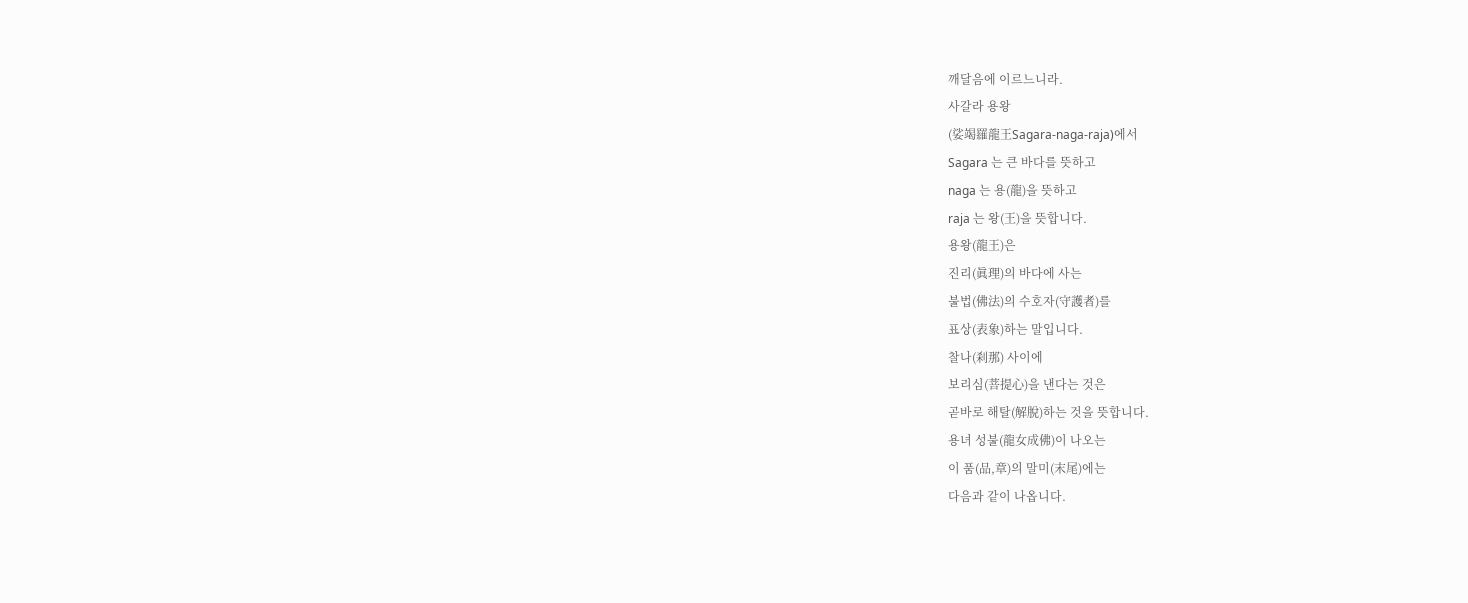깨달음에 이르느니라.
사갈라 용왕
(娑竭羅龍王Sagara-naga-raja)에서
Sagara 는 큰 바다를 뜻하고
naga 는 용(龍)을 뜻하고
raja 는 왕(王)을 뜻합니다.
용왕(龍王)은
진리(眞理)의 바다에 사는
불법(佛法)의 수호자(守護者)를
표상(表象)하는 말입니다.
찰나(刹那) 사이에
보리심(菩提心)을 낸다는 것은
곧바로 해탈(解脫)하는 것을 뜻합니다.
용녀 성불(龍女成佛)이 나오는
이 품(品,章)의 말미(末尾)에는
다음과 같이 나옵니다.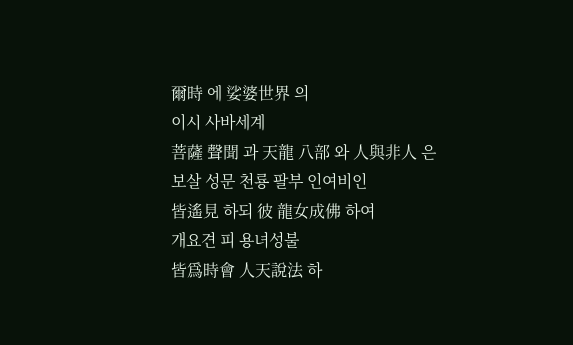爾時 에 娑婆世界 의
이시 사바세계
菩薩 聲聞 과 天龍 八部 와 人與非人 은
보살 성문 천룡 팔부 인여비인
皆遙見 하되 彼 龍女成佛 하여
개요견 피 용녀성불
皆爲時會 人天說法 하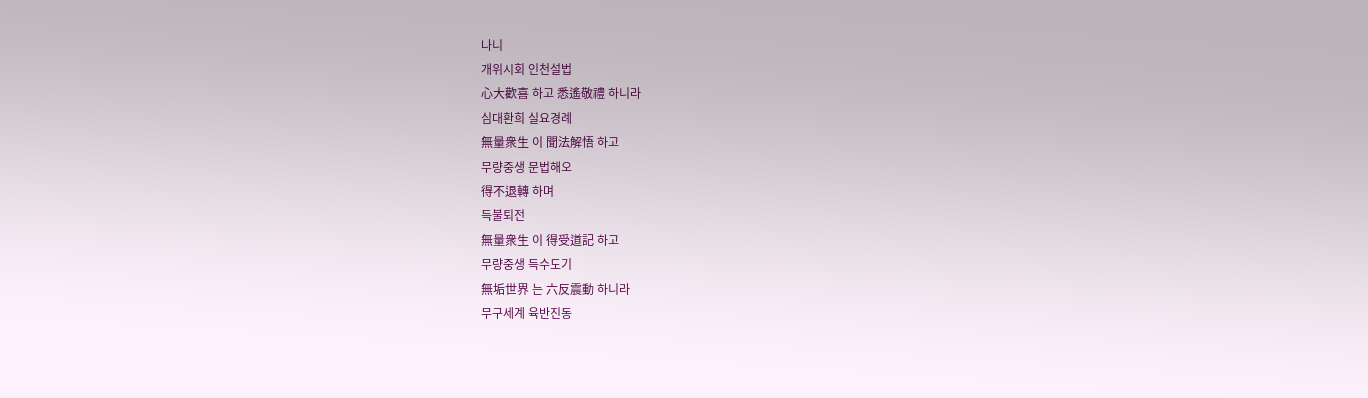나니
개위시회 인천설법
心大歡喜 하고 悉遙敬禮 하니라
심대환희 실요경례
無量衆生 이 聞法解悟 하고
무량중생 문법해오
得不退轉 하며
득불퇴전
無量衆生 이 得受道記 하고
무량중생 득수도기
無垢世界 는 六反震動 하니라
무구세계 육반진동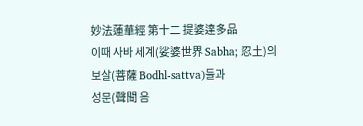妙法蓮華經 第十二 提婆達多品
이때 사바 세계(娑婆世界 Sabha; 忍土)의
보살(菩薩 Bodhl-sattva)들과
성문(聲聞 음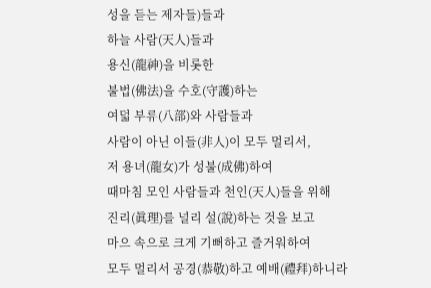성을 듣는 제자들)들과
하늘 사람(天人)들과
용신(龍神)을 비롯한
불법(佛法)을 수호(守護)하는
여덟 부류(八部)와 사람들과
사람이 아닌 이들(非人)이 모두 멀리서,
저 용녀(龍女)가 성불(成佛)하여
때마침 모인 사람들과 천인(天人)들을 위해
진리(眞理)를 널리 설(說)하는 것을 보고
마으 속으로 크게 기뻐하고 즐거워하여
모두 멀리서 공경(恭敬)하고 예배(禮拜)하니라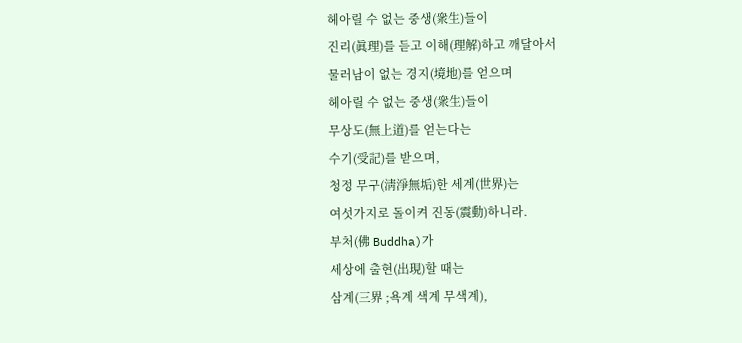헤아릴 수 없는 중생(衆生)들이
진리(眞理)를 듣고 이해(理解)하고 깨달아서
물러남이 없는 경지(境地)를 얻으며
헤아릴 수 없는 중생(衆生)들이
무상도(無上道)를 얻는다는
수기(受記)를 받으며,
청정 무구(淸淨無垢)한 세계(世界)는
여섯가지로 돌이켜 진동(震動)하니라.
부처(佛 Buddha)가
세상에 출현(出現)할 때는
삼계(三界 ;욕계 색계 무색계),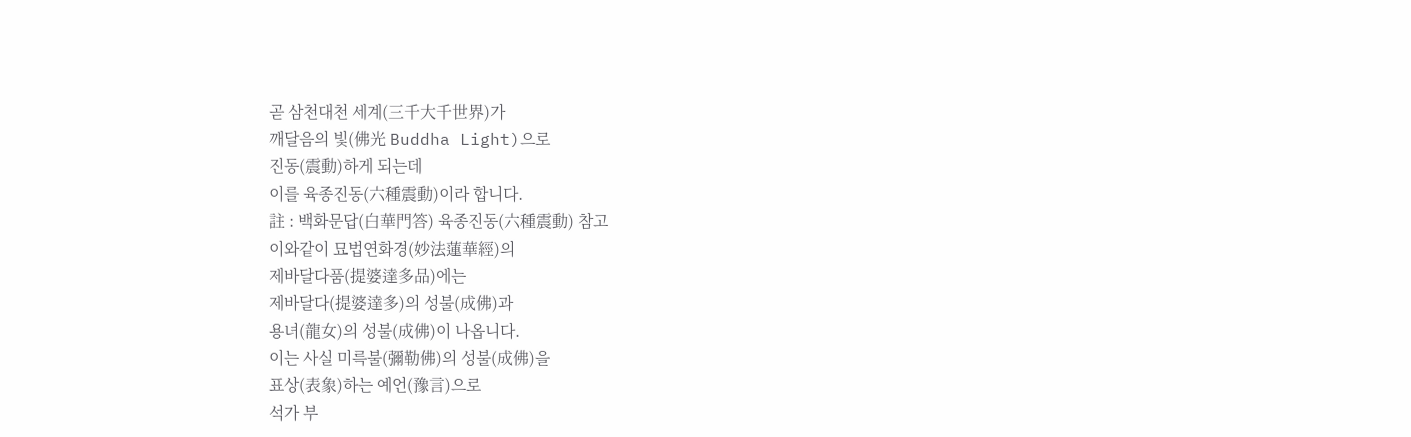곧 삼천대천 세계(三千大千世界)가
깨달음의 빛(佛光 Buddha Light)으로
진동(震動)하게 되는데
이를 육종진동(六種震動)이라 합니다.
註 : 백화문답(白華門答) 육종진동(六種震動) 참고
이와같이 묘법연화경(妙法蓮華經)의
제바달다품(提婆達多品)에는
제바달다(提婆達多)의 성불(成佛)과
용녀(龍女)의 성불(成佛)이 나옵니다.
이는 사실 미륵불(彌勒佛)의 성불(成佛)을
표상(表象)하는 예언(豫言)으로
석가 부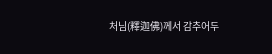처님(釋迦佛)께서 감추어두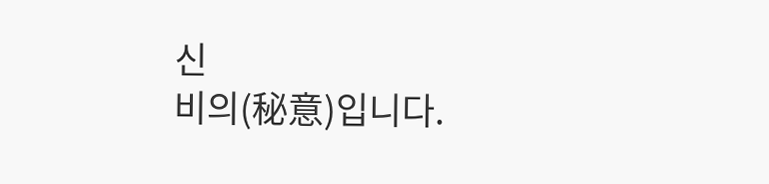신
비의(秘意)입니다.